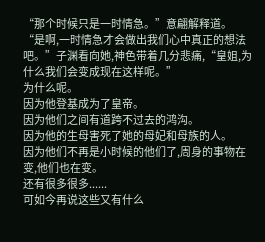“那个时候只是一时情急。”意翩解释道。
“是啊,一时情急才会做出我们心中真正的想法吧。”子渊看向她,神色带着几分悲痛,“皇姐,为什么我们会变成现在这样呢。”
为什么呢。
因为他登基成为了皇帝。
因为他们之间有道跨不过去的鸿沟。
因为他的生母害死了她的母妃和母族的人。
因为他们不再是小时候的他们了,周身的事物在变,他们也在变。
还有很多很多......
可如今再说这些又有什么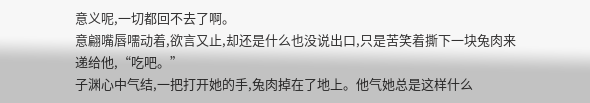意义呢,一切都回不去了啊。
意翩嘴唇嚅动着,欲言又止,却还是什么也没说出口,只是苦笑着撕下一块兔肉来递给他,“吃吧。”
子渊心中气结,一把打开她的手,兔肉掉在了地上。他气她总是这样什么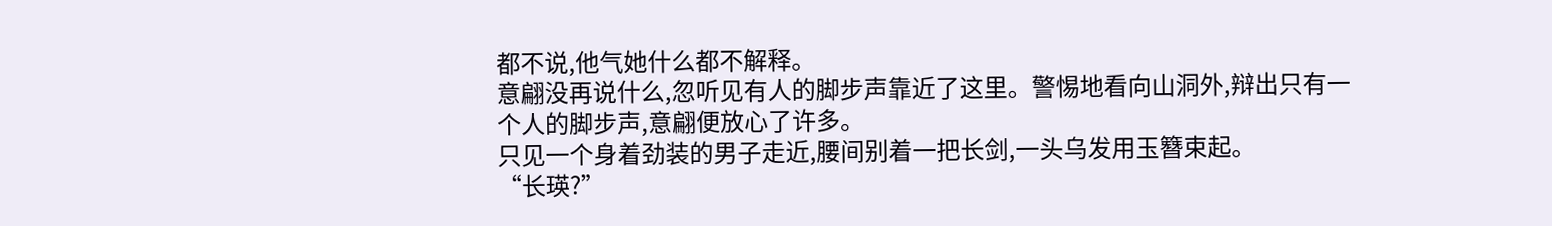都不说,他气她什么都不解释。
意翩没再说什么,忽听见有人的脚步声靠近了这里。警惕地看向山洞外,辩出只有一
个人的脚步声,意翩便放心了许多。
只见一个身着劲装的男子走近,腰间别着一把长剑,一头乌发用玉簪束起。
“长瑛?”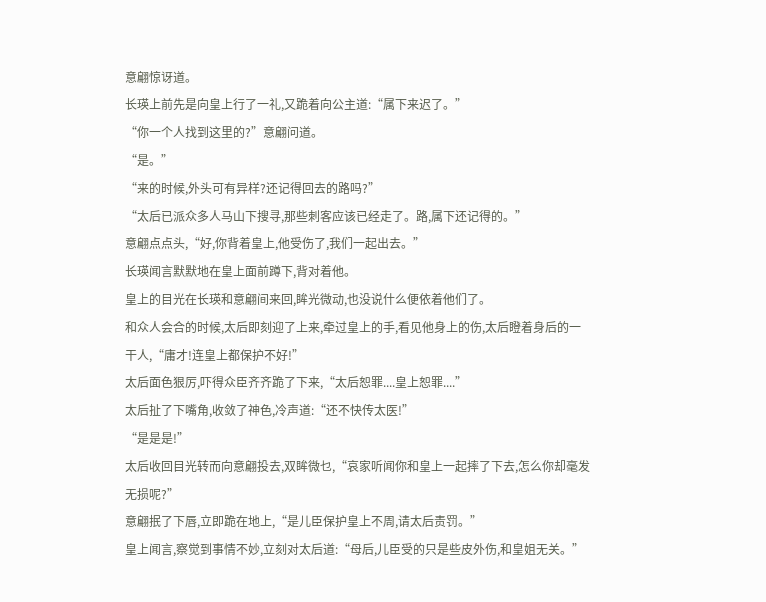意翩惊讶道。
长瑛上前先是向皇上行了一礼,又跪着向公主道:“属下来迟了。”
“你一个人找到这里的?”意翩问道。
“是。”
“来的时候,外头可有异样?还记得回去的路吗?”
“太后已派众多人马山下搜寻,那些刺客应该已经走了。路,属下还记得的。”
意翩点点头,“好,你背着皇上,他受伤了,我们一起出去。”
长瑛闻言默默地在皇上面前蹲下,背对着他。
皇上的目光在长瑛和意翩间来回,眸光微动,也没说什么便依着他们了。
和众人会合的时候,太后即刻迎了上来,牵过皇上的手,看见他身上的伤,太后瞪着身后的一干人,“庸才!连皇上都保护不好!”
太后面色狠厉,吓得众臣齐齐跪了下来,“太后恕罪....皇上恕罪....”
太后扯了下嘴角,收敛了神色,冷声道:“还不快传太医!”
“是是是!”
太后收回目光转而向意翩投去,双眸微乜,“哀家听闻你和皇上一起摔了下去,怎么你却毫发无损呢?”
意翩抿了下唇,立即跪在地上,“是儿臣保护皇上不周,请太后责罚。”
皇上闻言,察觉到事情不妙,立刻对太后道:“母后,儿臣受的只是些皮外伤,和皇姐无关。”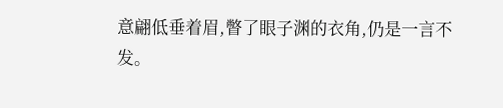意翩低垂着眉,瞥了眼子渊的衣角,仍是一言不发。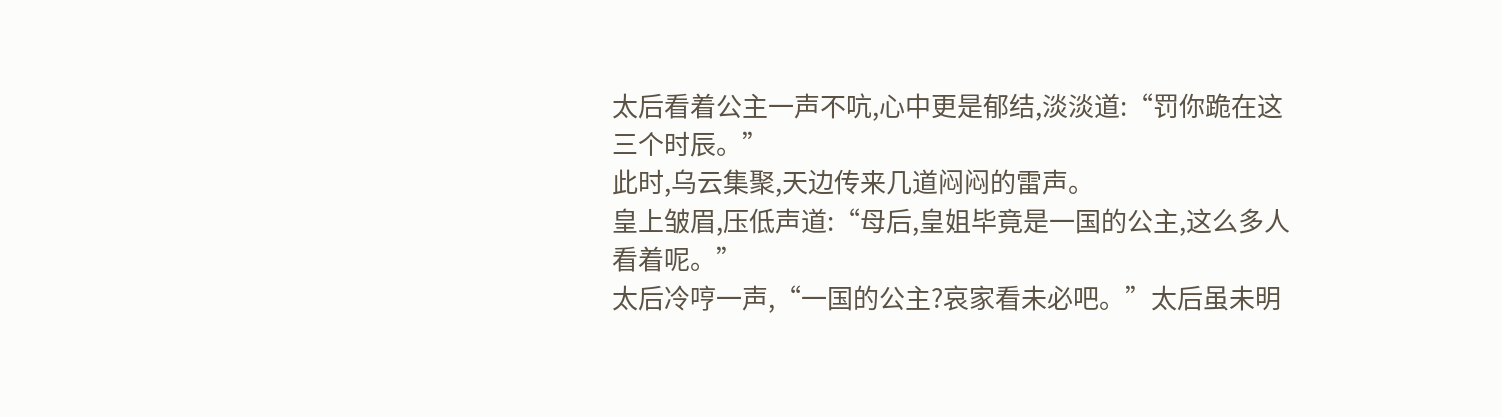太后看着公主一声不吭,心中更是郁结,淡淡道:“罚你跪在这三个时辰。”
此时,乌云集聚,天边传来几道闷闷的雷声。
皇上皱眉,压低声道:“母后,皇姐毕竟是一国的公主,这么多人看着呢。”
太后冷哼一声,“一国的公主?哀家看未必吧。”太后虽未明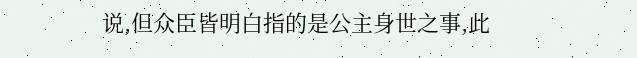说,但众臣皆明白指的是公主身世之事,此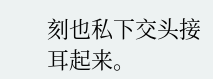刻也私下交头接耳起来。